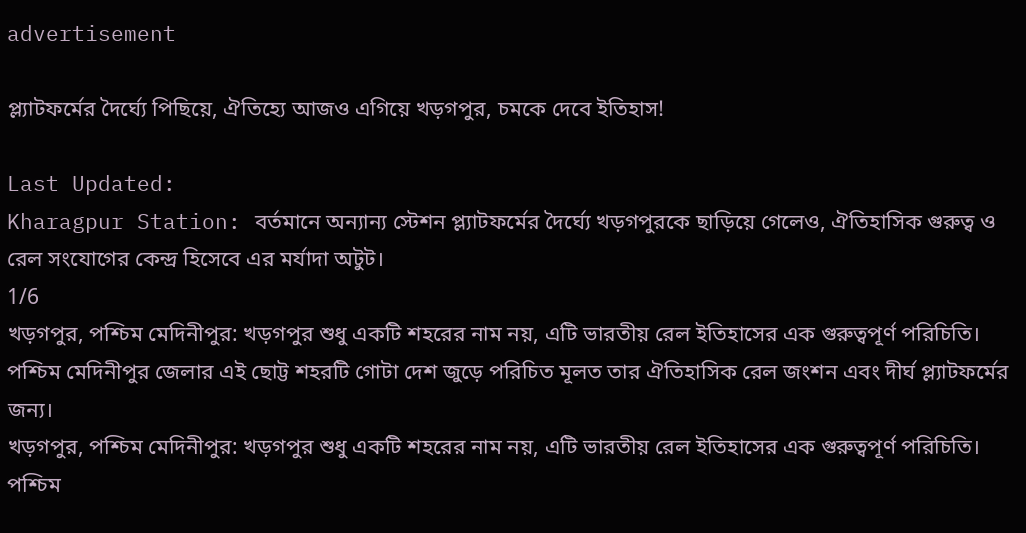advertisement

প্ল্যাটফর্মের দৈর্ঘ্যে পিছিয়ে, ঐতিহ্যে আজও এগিয়ে খড়গপুর, চমকে দেবে ইতিহাস!

Last Updated:
Kharagpur Station: বর্তমানে অন্যান্য স্টেশন প্ল্যাটফর্মের দৈর্ঘ্যে খড়গপুরকে ছাড়িয়ে গেলেও, ঐতিহাসিক গুরুত্ব ও রেল সংযোগের কেন্দ্র হিসেবে এর মর্যাদা অটুট।
1/6
খড়গপুর, পশ্চিম মেদিনীপুর: খড়গপুর শুধু একটি শহরের নাম নয়, এটি ভারতীয় রেল ইতিহাসের এক গুরুত্বপূর্ণ পরিচিতি। পশ্চিম মেদিনীপুর জেলার এই ছোট্ট শহরটি গোটা দেশ জুড়ে পরিচিত মূলত তার ঐতিহাসিক রেল জংশন এবং দীর্ঘ প্ল্যাটফর্মের জন্য।
খড়গপুর, পশ্চিম মেদিনীপুর: খড়গপুর শুধু একটি শহরের নাম নয়, এটি ভারতীয় রেল ইতিহাসের এক গুরুত্বপূর্ণ পরিচিতি। পশ্চিম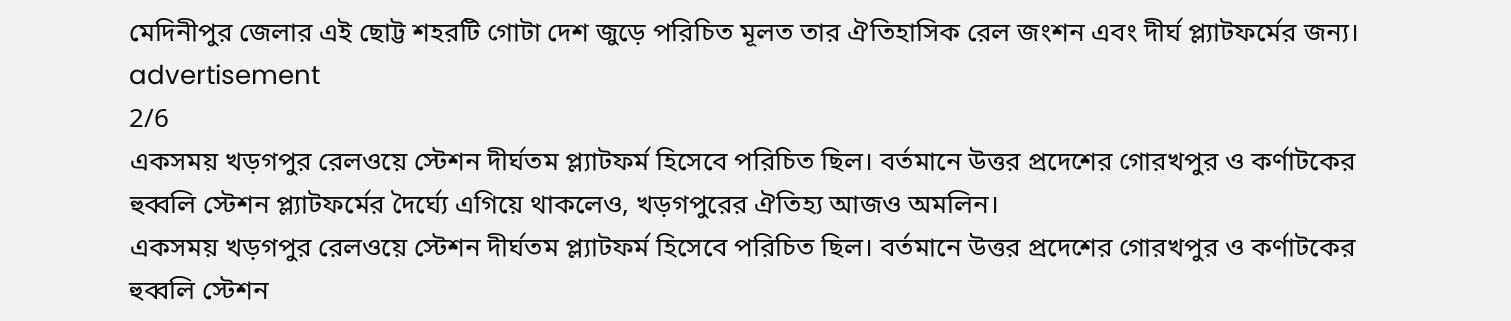মেদিনীপুর জেলার এই ছোট্ট শহরটি গোটা দেশ জুড়ে পরিচিত মূলত তার ঐতিহাসিক রেল জংশন এবং দীর্ঘ প্ল্যাটফর্মের জন্য।
advertisement
2/6
একসময় খড়গপুর রেলওয়ে স্টেশন দীর্ঘতম প্ল্যাটফর্ম হিসেবে পরিচিত ছিল। বর্তমানে উত্তর প্রদেশের গোরখপুর ও কর্ণাটকের হুব্বলি স্টেশন প্ল্যাটফর্মের দৈর্ঘ্যে এগিয়ে থাকলেও, খড়গপুরের ঐতিহ্য আজও অমলিন।
একসময় খড়গপুর রেলওয়ে স্টেশন দীর্ঘতম প্ল্যাটফর্ম হিসেবে পরিচিত ছিল। বর্তমানে উত্তর প্রদেশের গোরখপুর ও কর্ণাটকের হুব্বলি স্টেশন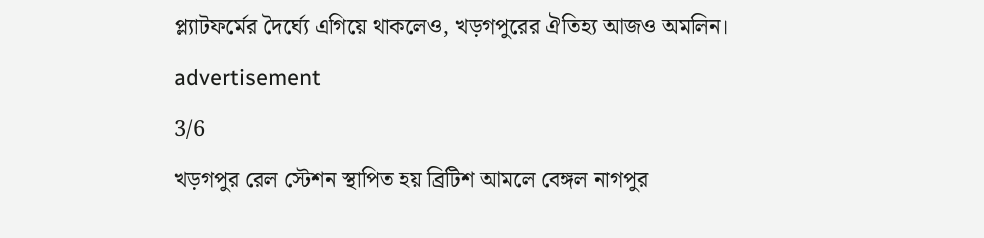প্ল্যাটফর্মের দৈর্ঘ্যে এগিয়ে থাকলেও, খড়গপুরের ঐতিহ্য আজও অমলিন।
advertisement
3/6
খড়গপুর রেল স্টেশন স্থাপিত হয় ব্রিটিশ আমলে বেঙ্গল নাগপুর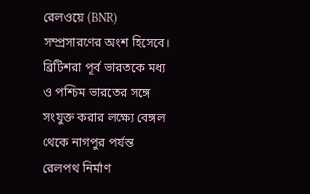রেলওয়ে (BNR) সম্প্রসারণের অংশ হিসেবে। ব্রিটিশরা পূর্ব ভারতকে মধ্য ও পশ্চিম ভারতের সঙ্গে সংযুক্ত করার লক্ষ্যে বেঙ্গল থেকে নাগপুর পর্যন্ত রেলপথ নির্মাণ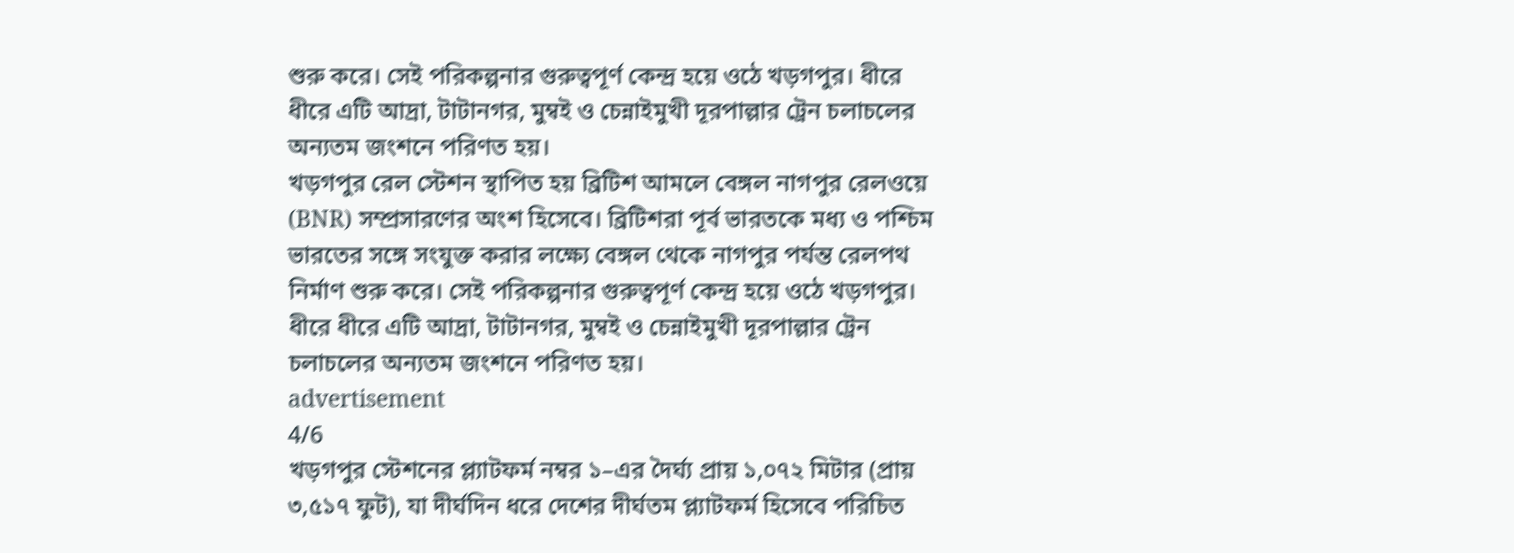শুরু করে। সেই পরিকল্পনার গুরুত্বপূর্ণ কেন্দ্র হয়ে ওঠে খড়গপুর। ধীরে ধীরে এটি আদ্রা, টাটানগর, মুম্বই ও চেন্নাইমুখী দূরপাল্লার ট্রেন চলাচলের অন্যতম জংশনে পরিণত হয়।
খড়গপুর রেল স্টেশন স্থাপিত হয় ব্রিটিশ আমলে বেঙ্গল নাগপুর রেলওয়ে (BNR) সম্প্রসারণের অংশ হিসেবে। ব্রিটিশরা পূর্ব ভারতকে মধ্য ও পশ্চিম ভারতের সঙ্গে সংযুক্ত করার লক্ষ্যে বেঙ্গল থেকে নাগপুর পর্যন্ত রেলপথ নির্মাণ শুরু করে। সেই পরিকল্পনার গুরুত্বপূর্ণ কেন্দ্র হয়ে ওঠে খড়গপুর। ধীরে ধীরে এটি আদ্রা, টাটানগর, মুম্বই ও চেন্নাইমুখী দূরপাল্লার ট্রেন চলাচলের অন্যতম জংশনে পরিণত হয়।
advertisement
4/6
খড়গপুর স্টেশনের প্ল্যাটফর্ম নম্বর ১–এর দৈর্ঘ্য প্রায় ১,০৭২ মিটার (প্রায় ৩,৫১৭ ফুট), যা দীর্ঘদিন ধরে দেশের দীর্ঘতম প্ল্যাটফর্ম হিসেবে পরিচিত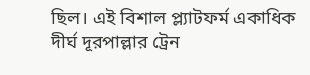ছিল। এই বিশাল প্ল্যাটফর্ম একাধিক দীর্ঘ দূরপাল্লার ট্রেন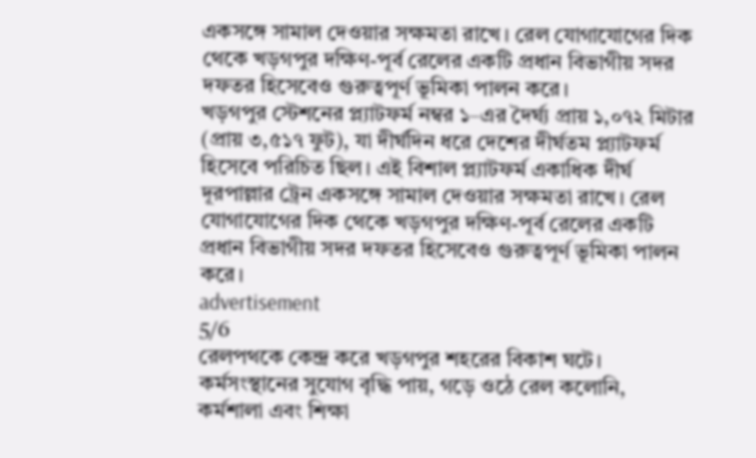একসঙ্গে সামাল দেওয়ার সক্ষমতা রাখে। রেল যোগাযোগের দিক থেকে খড়গপুর দক্ষিণ-পূর্ব রেলের একটি প্রধান বিভাগীয় সদর দফতর হিসেবেও গুরুত্বপূর্ণ ভূমিকা পালন করে।
খড়গপুর স্টেশনের প্ল্যাটফর্ম নম্বর ১–এর দৈর্ঘ্য প্রায় ১,০৭২ মিটার (প্রায় ৩,৫১৭ ফুট), যা দীর্ঘদিন ধরে দেশের দীর্ঘতম প্ল্যাটফর্ম হিসেবে পরিচিত ছিল। এই বিশাল প্ল্যাটফর্ম একাধিক দীর্ঘ দূরপাল্লার ট্রেন একসঙ্গে সামাল দেওয়ার সক্ষমতা রাখে। রেল যোগাযোগের দিক থেকে খড়গপুর দক্ষিণ-পূর্ব রেলের একটি প্রধান বিভাগীয় সদর দফতর হিসেবেও গুরুত্বপূর্ণ ভূমিকা পালন করে।
advertisement
5/6
রেলপথকে কেন্দ্র করে খড়গপুর শহরের বিকাশ ঘটে। কর্মসংস্থানের সুযোগ বৃদ্ধি পায়, গড়ে ওঠে রেল কলোনি, কর্মশালা এবং শিক্ষা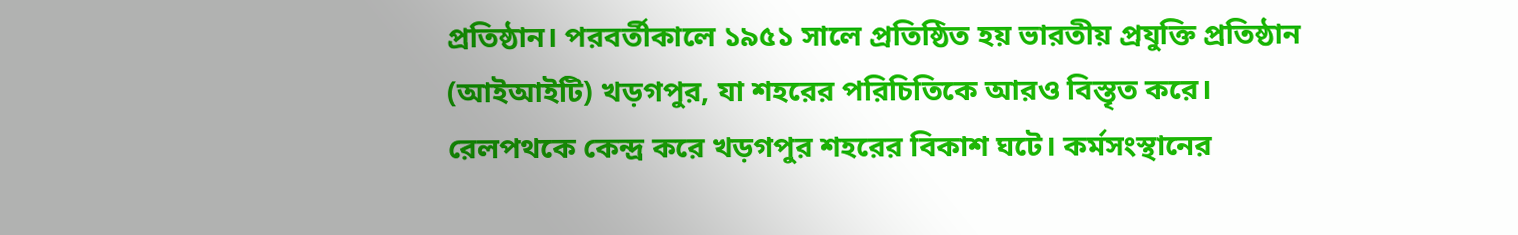প্রতিষ্ঠান। পরবর্তীকালে ১৯৫১ সালে প্রতিষ্ঠিত হয় ভারতীয় প্রযুক্তি প্রতিষ্ঠান (আইআইটি) খড়গপুর, যা শহরের পরিচিতিকে আরও বিস্তৃত করে।
রেলপথকে কেন্দ্র করে খড়গপুর শহরের বিকাশ ঘটে। কর্মসংস্থানের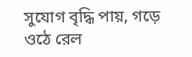সুযোগ বৃদ্ধি পায়, গড়ে ওঠে রেল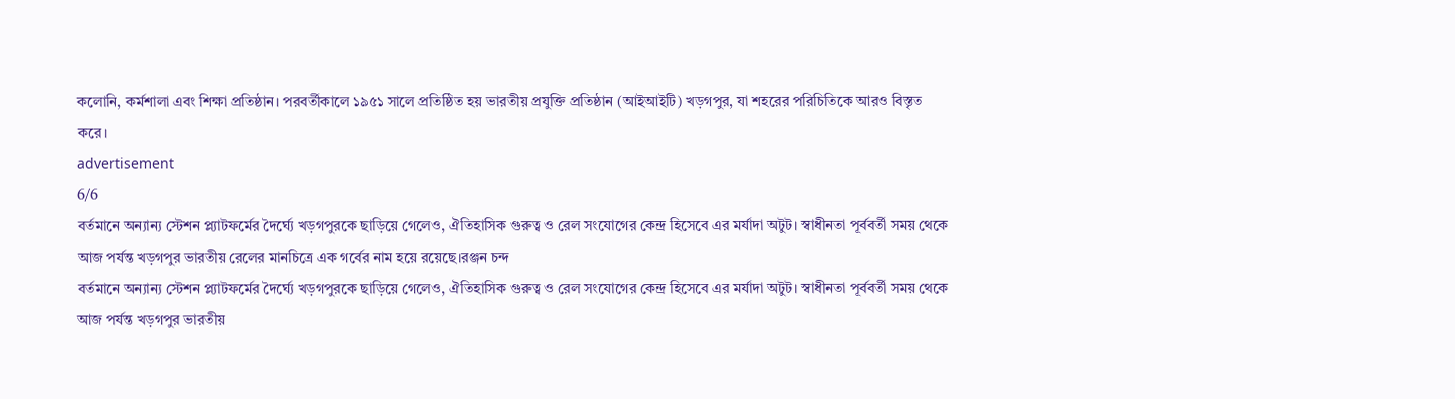কলোনি, কর্মশালা এবং শিক্ষা প্রতিষ্ঠান। পরবর্তীকালে ১৯৫১ সালে প্রতিষ্ঠিত হয় ভারতীয় প্রযুক্তি প্রতিষ্ঠান (আইআইটি) খড়গপুর, যা শহরের পরিচিতিকে আরও বিস্তৃত করে।
advertisement
6/6
বর্তমানে অন্যান্য স্টেশন প্ল্যাটফর্মের দৈর্ঘ্যে খড়গপুরকে ছাড়িয়ে গেলেও, ঐতিহাসিক গুরুত্ব ও রেল সংযোগের কেন্দ্র হিসেবে এর মর্যাদা অটুট। স্বাধীনতা পূর্ববর্তী সময় থেকে আজ পর্যন্ত খড়গপুর ভারতীয় রেলের মানচিত্রে এক গর্বের নাম হয়ে রয়েছে।রঞ্জন চন্দ
বর্তমানে অন্যান্য স্টেশন প্ল্যাটফর্মের দৈর্ঘ্যে খড়গপুরকে ছাড়িয়ে গেলেও, ঐতিহাসিক গুরুত্ব ও রেল সংযোগের কেন্দ্র হিসেবে এর মর্যাদা অটুট। স্বাধীনতা পূর্ববর্তী সময় থেকে আজ পর্যন্ত খড়গপুর ভারতীয়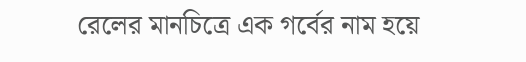রেলের মানচিত্রে এক গর্বের নাম হয়ে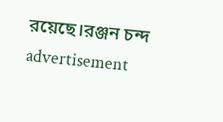রয়েছে।রঞ্জন চন্দ
advertisement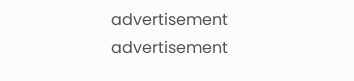advertisement
advertisement